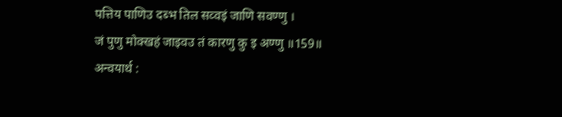पत्तिय पाणिउ दब्भ तिल सव्वइं जाणि सवण्णु ।
जं पुणु मोक्खहं जाइवउ तं कारणु कु इ अण्णु ॥159॥
अन्वयार्थ :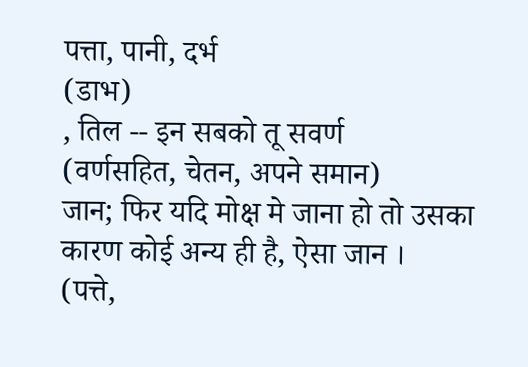पत्ता, पानी, दर्भ
(डाभ)
, तिल -- इन सबको तू सवर्ण
(वर्णसहित, चेतन, अपने समान)
जान; फिर यदि मोक्ष मे जाना हो तो उसका कारण कोई अन्य ही है, ऐसा जान ।
(पत्ते,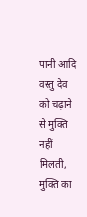पानी आदि वस्तु देव को चढ़ाने से मुक्ति नहीं मिलती, मुक्ति का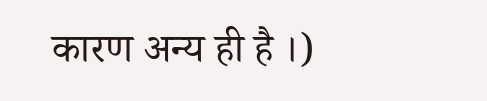कारण अन्य ही है ।)